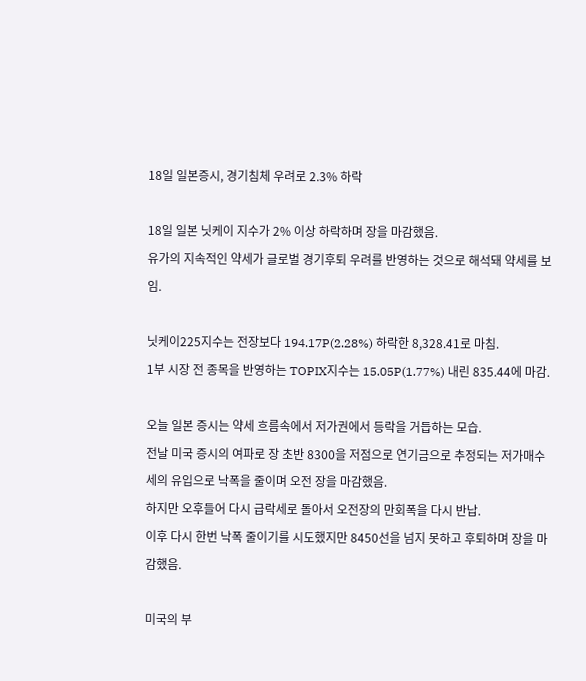18일 일본증시, 경기침체 우려로 2.3% 하락

18일 일본 닛케이 지수가 2% 이상 하락하며 장을 마감했음.
유가의 지속적인 약세가 글로벌 경기후퇴 우려를 반영하는 것으로 해석돼 약세를 보임.

닛케이225지수는 전장보다 194.17P(2.28%) 하락한 8,328.41로 마침.
1부 시장 전 종목을 반영하는 TOPIX지수는 15.05P(1.77%) 내린 835.44에 마감.

오늘 일본 증시는 약세 흐름속에서 저가권에서 등락을 거듭하는 모습.
전날 미국 증시의 여파로 장 초반 8300을 저점으로 연기금으로 추정되는 저가매수세의 유입으로 낙폭을 줄이며 오전 장을 마감했음.
하지만 오후들어 다시 급락세로 돌아서 오전장의 만회폭을 다시 반납.
이후 다시 한번 낙폭 줄이기를 시도했지만 8450선을 넘지 못하고 후퇴하며 장을 마감했음.

미국의 부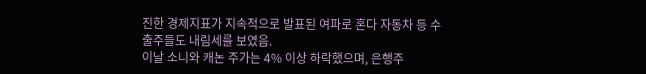진한 경제지표가 지속적으로 발표된 여파로 혼다 자동차 등 수출주들도 내림세를 보였음.
이날 소니와 캐논 주가는 4% 이상 하락했으며, 은행주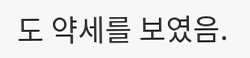도 약세를 보였음.